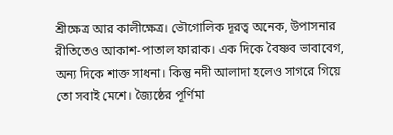শ্রীক্ষেত্র আর কালীক্ষেত্র। ভৌগোলিক দূরত্ব অনেক, উপাসনার রীতিতেও আকাশ-পাতাল ফারাক। এক দিকে বৈষ্ণব ভাবাবেগ, অন্য দিকে শাক্ত সাধনা। কিন্তু নদী আলাদা হলেও সাগরে গিয়ে তো সবাই মেশে। জ্যৈষ্ঠের পূর্ণিমা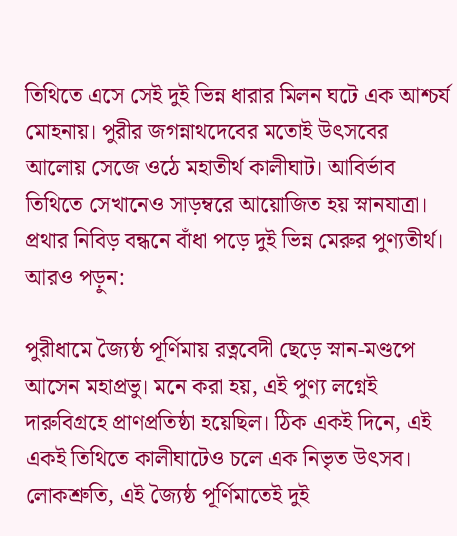তিথিতে এসে সেই দুই ভিন্ন ধারার মিলন ঘটে এক আশ্চর্য মোহনায়। পুরীর জগন্নাথদেবের মতোই উৎসবের আলোয় সেজে ওঠে মহাতীর্থ কালীঘাট। আবির্ভাব তিথিতে সেখানেও সাড়ম্বরে আয়োজিত হয় স্নানযাত্রা। প্রথার নিবিড় বন্ধনে বাঁধা পড়ে দুই ভিন্ন মেরুর পুণ্যতীর্থ।
আরও পড়ুন:

পুরীধামে জ্যৈষ্ঠ পূর্ণিমায় রত্নবেদী ছেড়ে স্নান-মণ্ডপে আসেন মহাপ্রভু। মনে করা হয়, এই পুণ্য লগ্নেই দারুবিগ্রহে প্রাণপ্রতিষ্ঠা হয়েছিল। ঠিক একই দিনে, এই একই তিথিতে কালীঘাটেও চলে এক নিভৃত উৎসব। লোকশ্রুতি, এই জ্যৈষ্ঠ পূর্ণিমাতেই দুই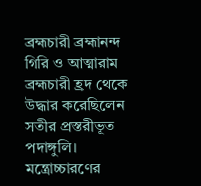ব্রহ্মচারী ব্রহ্মানন্দ গিরি ও আত্মারাম ব্রহ্মচারী হ্রদ থেকে উদ্ধার করেছিলেন সতীর প্রস্তরীভূত পদাঙ্গুলি। মন্ত্রোচ্চারণের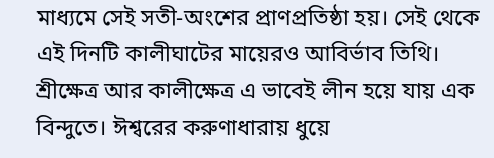মাধ্যমে সেই সতী-অংশের প্রাণপ্রতিষ্ঠা হয়। সেই থেকে এই দিনটি কালীঘাটের মায়েরও আবির্ভাব তিথি। শ্রীক্ষেত্র আর কালীক্ষেত্র এ ভাবেই লীন হয়ে যায় এক বিন্দুতে। ঈশ্বরের করুণাধারায় ধুয়ে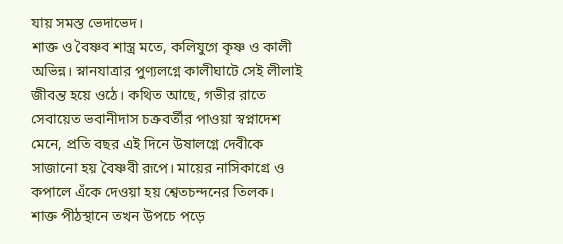যায় সমস্ত ভেদাভেদ।
শাক্ত ও বৈষ্ণব শাস্ত্র মতে, কলিযুগে কৃষ্ণ ও কালী অভিন্ন। স্নানযাত্রার পুণ্যলগ্নে কালীঘাটে সেই লীলাই জীবন্ত হয়ে ওঠে। কথিত আছে, গভীর রাতে সেবায়েত ভবানীদাস চক্রবর্তীর পাওয়া স্বপ্নাদেশ মেনে, প্রতি বছর এই দিনে উষালগ্নে দেবীকে সাজানো হয় বৈষ্ণবী রূপে। মায়ের নাসিকাগ্রে ও কপালে এঁকে দেওয়া হয় শ্বেতচন্দনের তিলক। শাক্ত পীঠস্থানে তখন উপচে পড়ে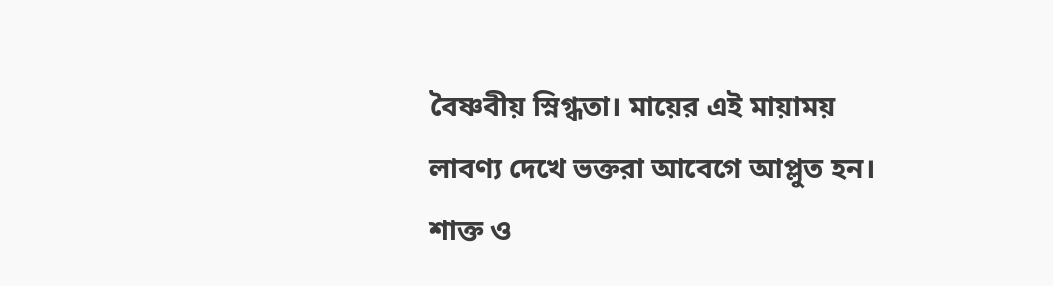বৈষ্ণবীয় স্নিগ্ধতা। মায়ের এই মায়াময় লাবণ্য দেখে ভক্তরা আবেগে আপ্লুত হন। শাক্ত ও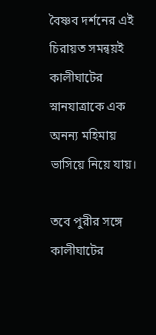বৈষ্ণব দর্শনের এই চিরায়ত সমন্বয়ই কালীঘাটের স্নানযাত্রাকে এক অনন্য মহিমায় ভাসিয়ে নিয়ে যায়।

তবে পুরীর সঙ্গে কালীঘাটের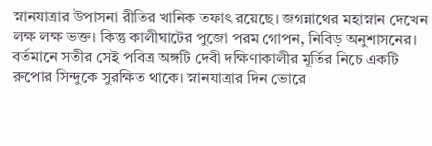স্নানযাত্রার উপাসনা রীতির খানিক তফাৎ রয়েছে। জগন্নাথের মহাস্নান দেখেন লক্ষ লক্ষ ভক্ত। কিন্তু কালীঘাটের পুজো পরম গোপন, নিবিড় অনুশাসনের। বর্তমানে সতীর সেই পবিত্র অঙ্গটি দেবী দক্ষিণাকালীর মূর্তির নিচে একটি রুপোর সিন্দুকে সুরক্ষিত থাকে। স্নানযাত্রার দিন ভোরে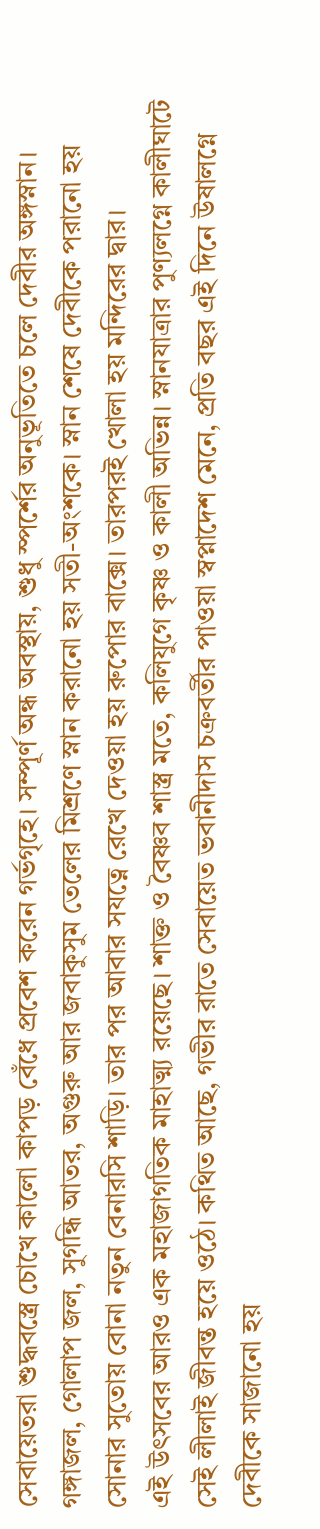সেবায়েতরা শুদ্ধবস্ত্রে চোখে কালো কাপড় বেঁধে প্রবেশ করেন গর্ভগৃহে। সম্পূর্ণ অন্ধ অবস্থায়, শুধু স্পর্শের অনুভূতিতে চলে দেবীর অঙ্গস্নান। গঙ্গাজল, গোলাপ জল, সুগন্ধি আতর, অগুরু আর জবাকুসুম তেলের মিশ্রণে স্নান করানো হয় সতী-অংশকে। স্নান শেষে দেবীকে পরানো হয় সোনার সুতোয় বোনা নতুন বেনারসি শাড়ি। তার পর আবার সযত্নে রেখে দেওয়া হয় রুপোর বাক্সে। তারপরই খোলা হয় মন্দিরের দ্বার।
এই উৎসবের আরও এক মহাজাগতিক মাহাত্ম্য রয়েছে। শাক্ত ও বৈষ্ণব শাস্ত্র মতে, কলিযুগে কৃষ্ণ ও কালী অভিন্ন। স্নানযাত্রার পুণ্যলগ্নে কালীঘাটে সেই লীলাই জীবন্ত হয়ে ওঠে। কথিত আছে, গভীর রাতে সেবায়েত ভবানীদাস চক্রবর্তীর পাওয়া স্বপ্নাদেশ মেনে, প্রতি বছর এই দিনে উষালগ্নে দেবীকে সাজানো হয়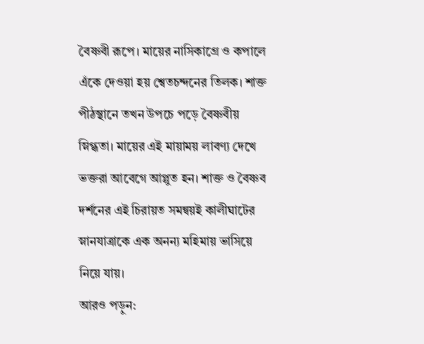বৈষ্ণবী রূপে। মায়ের নাসিকাগ্রে ও কপালে এঁকে দেওয়া হয় শ্বেতচন্দনের তিলক। শাক্ত পীঠস্থানে তখন উপচে পড়ে বৈষ্ণবীয় স্নিগ্ধতা। মায়ের এই মায়াময় লাবণ্য দেখে ভক্তরা আবেগে আপ্লুত হন। শাক্ত ও বৈষ্ণব দর্শনের এই চিরায়ত সমন্বয়ই কালীঘাটের স্নানযাত্রাকে এক অনন্য মহিমায় ভাসিয়ে নিয়ে যায়।
আরও পড়ুন: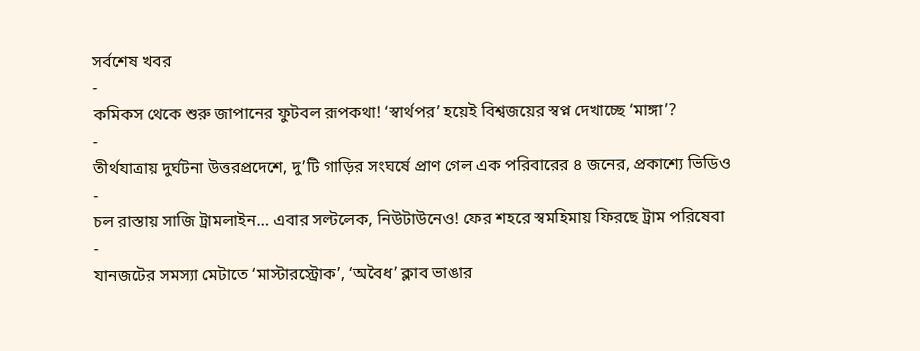সর্বশেষ খবর
-
কমিকস থেকে শুরু জাপানের ফুটবল রূপকথা! ‘স্বার্থপর’ হয়েই বিশ্বজয়ের স্বপ্ন দেখাচ্ছে ‘মাঙ্গা’?
-
তীর্থযাত্রায় দুর্ঘটনা উত্তরপ্রদেশে, দু’টি গাড়ির সংঘর্ষে প্রাণ গেল এক পরিবারের ৪ জনের, প্রকাশ্যে ভিডিও
-
চল রাস্তায় সাজি ট্রামলাইন… এবার সল্টলেক, নিউটাউনেও! ফের শহরে স্বমহিমায় ফিরছে ট্রাম পরিষেবা
-
যানজটের সমস্যা মেটাতে ‘মাস্টারস্ট্রোক’, ‘অবৈধ’ ক্লাব ভাঙার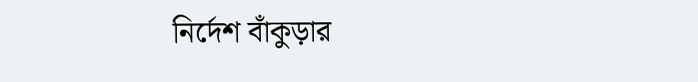নির্দেশ বাঁকুড়ার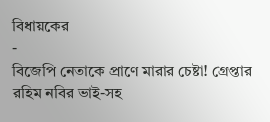বিধায়কের
-
বিজেপি নেতাকে প্রাণে মারার চেষ্টা! গ্রেপ্তার রহিম নবির ভাই-সহ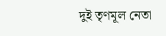দুই তৃণমূল নেতা